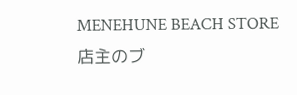MENEHUNE BEACH STORE 店主のブ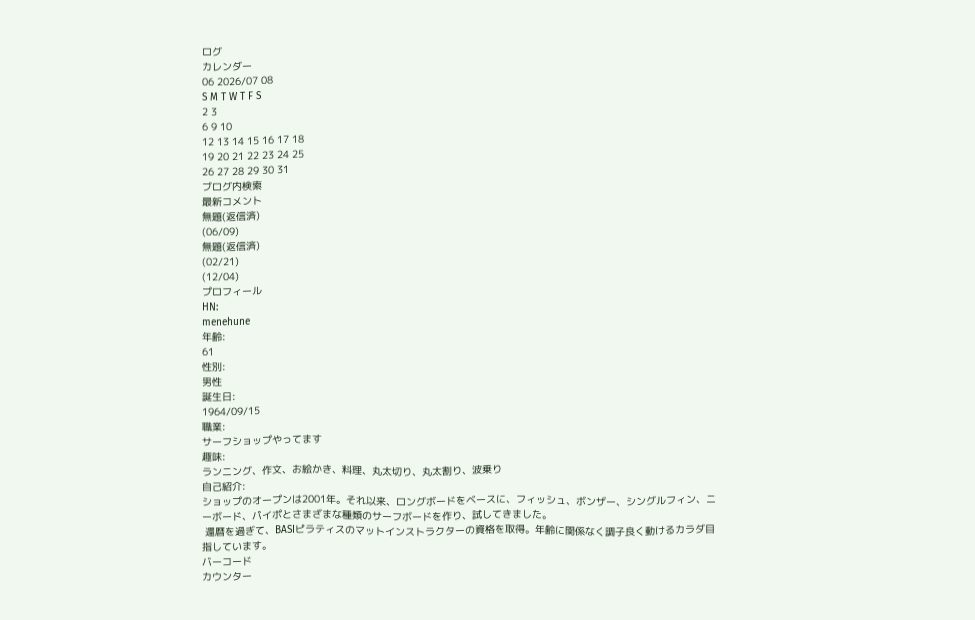ログ
カレンダー
06 2026/07 08
S M T W T F S
2 3
6 9 10
12 13 14 15 16 17 18
19 20 21 22 23 24 25
26 27 28 29 30 31
ブログ内検索
最新コメント
無題(返信済)
(06/09)
無題(返信済)
(02/21)
(12/04)
プロフィール
HN:
menehune
年齢:
61
性別:
男性
誕生日:
1964/09/15
職業:
サーフショップやってます
趣味:
ランニング、作文、お絵かき、料理、丸太切り、丸太割り、波乗り
自己紹介:
ショップのオープンは2001年。それ以来、ロングボードをベースに、フィッシュ、ボンザー、シングルフィン、ニーボード、パイポとさまざまな種類のサーフボードを作り、試してきました。
 還暦を過ぎて、BASIピラティスのマットインストラクターの資格を取得。年齢に関係なく調子良く動けるカラダ目指しています。
バーコード
カウンター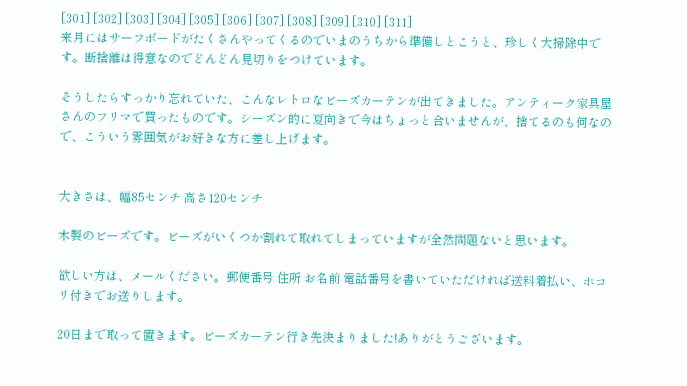[301] [302] [303] [304] [305] [306] [307] [308] [309] [310] [311]
来月にはサーフボードがたくさんやってくるのでいまのうちから準備しとこうと、珍しく大掃除中です。断捨離は得意なのでどんどん見切りをつけています。

そうしたらすっかり忘れていた、こんなレトロなビーズカーテンが出てきました。アンティーク家具屋さんのフリマで買ったものです。シーズン的に夏向きで今はちょっと合いませんが、捨てるのも何なので、こういう雰囲気がお好きな方に差し上げます。


大きさは、幅85センチ 高さ120センチ

木製のビーズです。ビーズがいくつか割れて取れてしまっていますが全然問題ないと思います。

欲しい方は、メールください。郵便番号 住所 お名前 電話番号を書いていただければ送料着払い、ホコリ付きでお送りします。

20日まで取って置きます。ビーズカーテン行き先決まりました!ありがとうございます。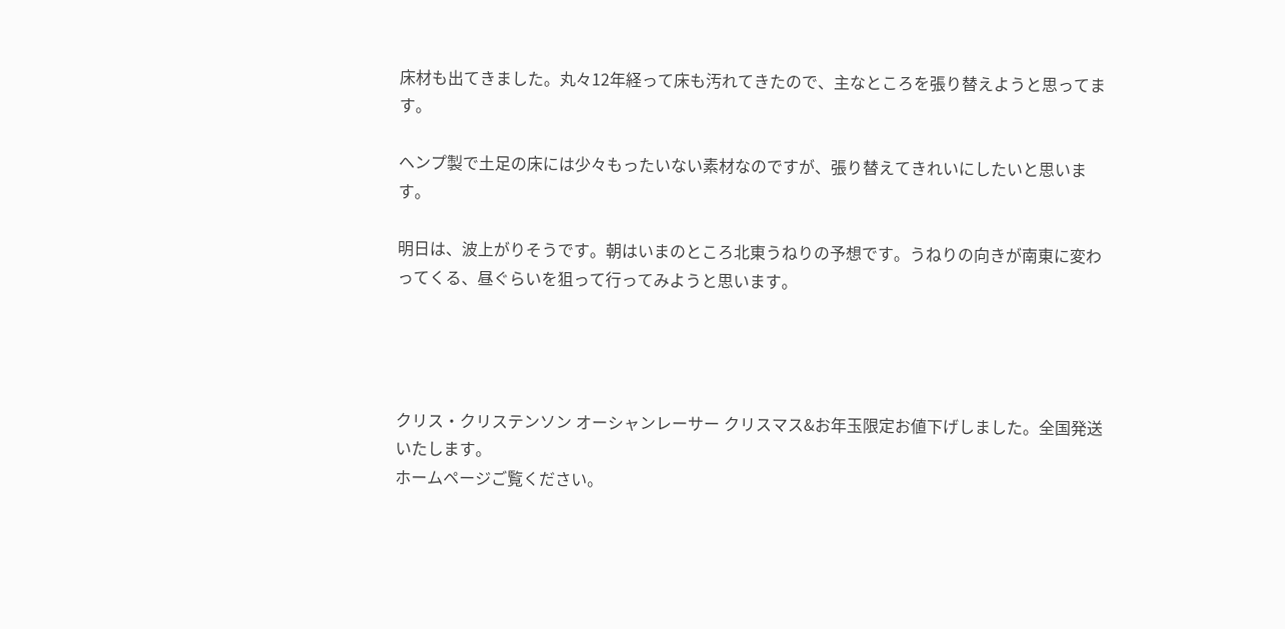床材も出てきました。丸々12年経って床も汚れてきたので、主なところを張り替えようと思ってます。

ヘンプ製で土足の床には少々もったいない素材なのですが、張り替えてきれいにしたいと思います。

明日は、波上がりそうです。朝はいまのところ北東うねりの予想です。うねりの向きが南東に変わってくる、昼ぐらいを狙って行ってみようと思います。




クリス・クリステンソン オーシャンレーサー クリスマス&お年玉限定お値下げしました。全国発送いたします。
ホームページご覧ください。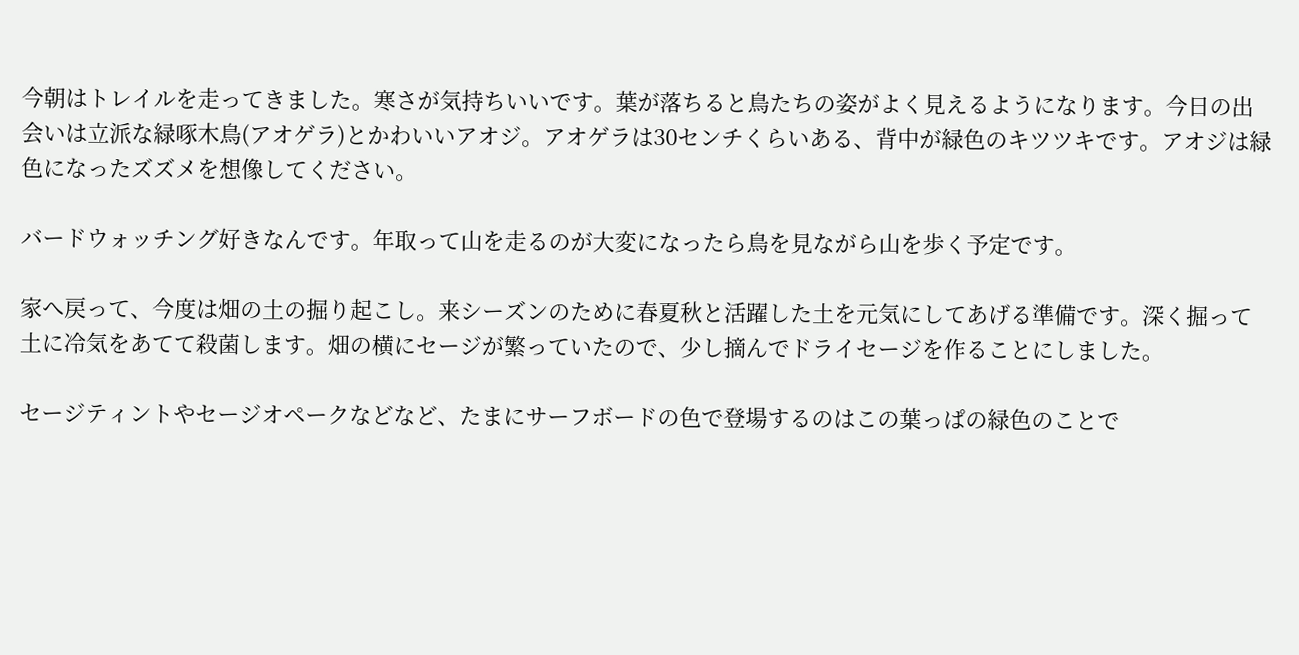今朝はトレイルを走ってきました。寒さが気持ちいいです。葉が落ちると鳥たちの姿がよく見えるようになります。今日の出会いは立派な緑啄木鳥(アオゲラ)とかわいいアオジ。アオゲラは30センチくらいある、背中が緑色のキツツキです。アオジは緑色になったズズメを想像してください。

バードウォッチング好きなんです。年取って山を走るのが大変になったら鳥を見ながら山を歩く予定です。

家へ戻って、今度は畑の土の掘り起こし。来シーズンのために春夏秋と活躍した土を元気にしてあげる準備です。深く掘って土に冷気をあてて殺菌します。畑の横にセージが繁っていたので、少し摘んでドライセージを作ることにしました。

セージティントやセージオペークなどなど、たまにサーフボードの色で登場するのはこの葉っぱの緑色のことで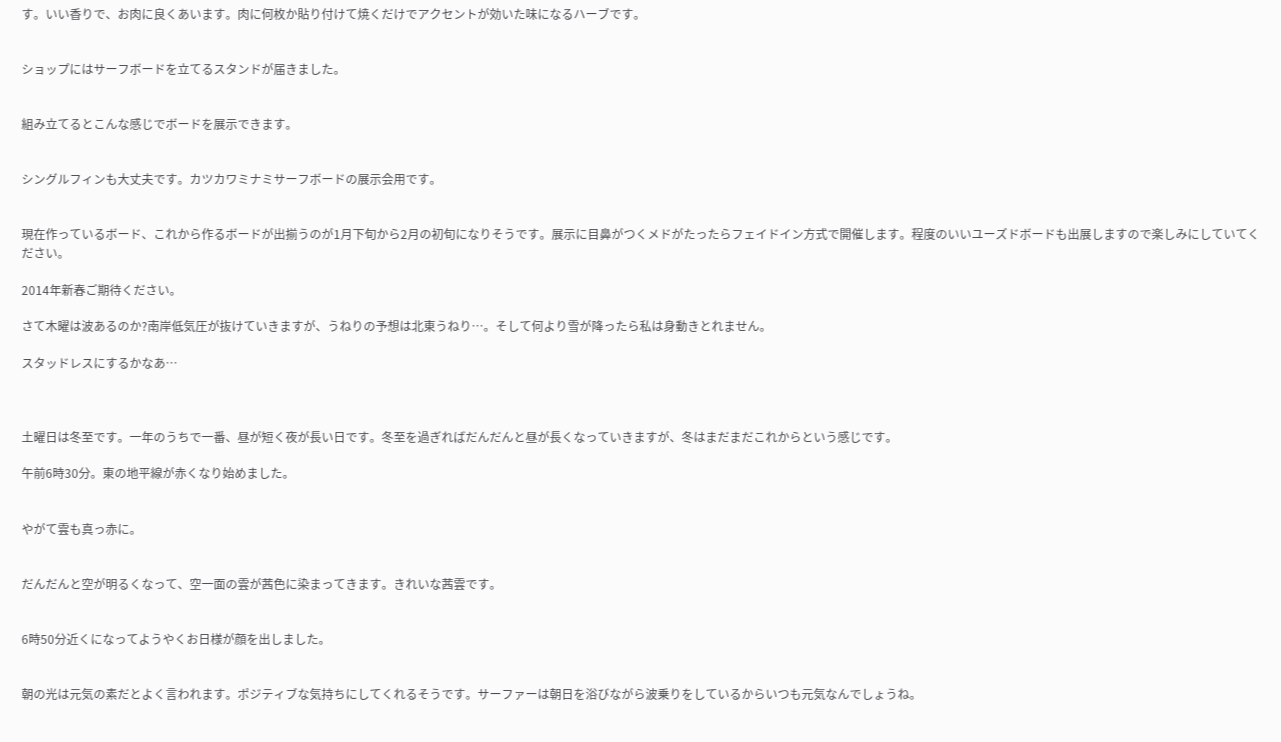す。いい香りで、お肉に良くあいます。肉に何枚か貼り付けて焼くだけでアクセントが効いた味になるハーブです。


ショップにはサーフボードを立てるスタンドが届きました。


組み立てるとこんな感じでボードを展示できます。


シングルフィンも大丈夫です。カツカワミナミサーフボードの展示会用です。


現在作っているボード、これから作るボードが出揃うのが1月下旬から2月の初旬になりそうです。展示に目鼻がつくメドがたったらフェイドイン方式で開催します。程度のいいユーズドボードも出展しますので楽しみにしていてください。

2014年新春ご期待ください。

さて木曜は波あるのか?南岸低気圧が抜けていきますが、うねりの予想は北東うねり…。そして何より雪が降ったら私は身動きとれません。

スタッドレスにするかなあ…



土曜日は冬至です。一年のうちで一番、昼が短く夜が長い日です。冬至を過ぎればだんだんと昼が長くなっていきますが、冬はまだまだこれからという感じです。

午前6時30分。東の地平線が赤くなり始めました。


やがて雲も真っ赤に。


だんだんと空が明るくなって、空一面の雲が茜色に染まってきます。きれいな茜雲です。


6時50分近くになってようやくお日様が顔を出しました。


朝の光は元気の素だとよく言われます。ポジティブな気持ちにしてくれるそうです。サーファーは朝日を浴びながら波乗りをしているからいつも元気なんでしょうね。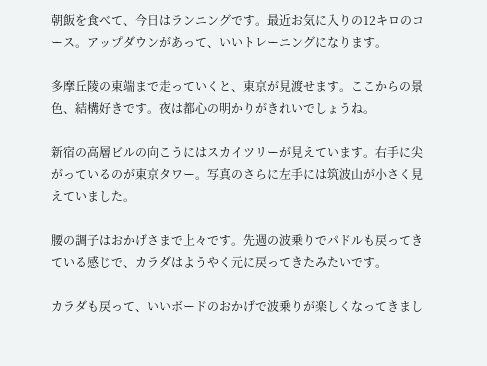朝飯を食べて、今日はランニングです。最近お気に入りの12キロのコース。アップダウンがあって、いいトレーニングになります。

多摩丘陵の東端まで走っていくと、東京が見渡せます。ここからの景色、結構好きです。夜は都心の明かりがきれいでしょうね。

新宿の高層ビルの向こうにはスカイツリーが見えています。右手に尖がっているのが東京タワー。写真のさらに左手には筑波山が小さく見えていました。

腰の調子はおかげさまで上々です。先週の波乗りでパドルも戻ってきている感じで、カラダはようやく元に戻ってきたみたいです。

カラダも戻って、いいボードのおかげで波乗りが楽しくなってきまし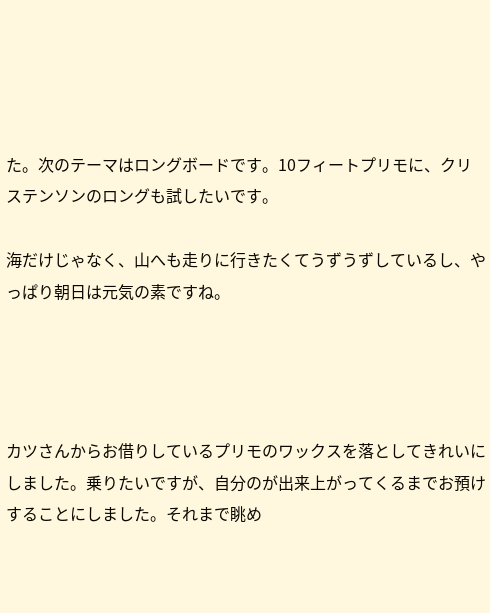た。次のテーマはロングボードです。10フィートプリモに、クリステンソンのロングも試したいです。

海だけじゃなく、山へも走りに行きたくてうずうずしているし、やっぱり朝日は元気の素ですね。




カツさんからお借りしているプリモのワックスを落としてきれいにしました。乗りたいですが、自分のが出来上がってくるまでお預けすることにしました。それまで眺め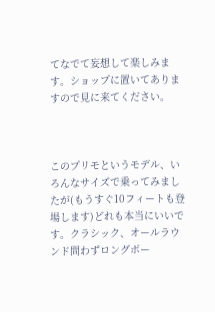てなでて妄想して楽しみます。ショップに置いてありますので見に来てください。



このプリモというモデル、いろんなサイズで乗ってみましたが(もうすぐ10フィートも登場します)どれも本当にいいです。クラシック、オールラウンド問わずロングボー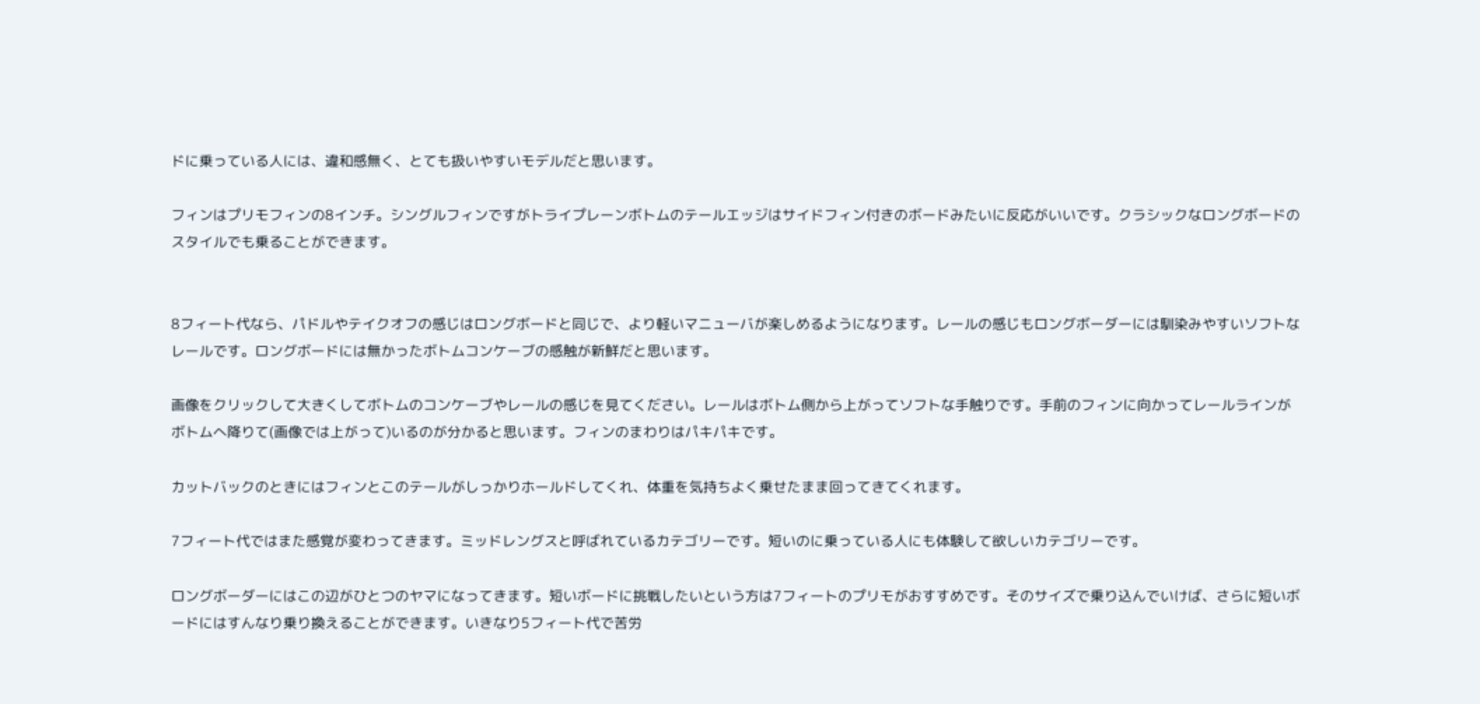ドに乗っている人には、違和感無く、とても扱いやすいモデルだと思います。

フィンはプリモフィンの8インチ。シングルフィンですがトライプレーンボトムのテールエッジはサイドフィン付きのボードみたいに反応がいいです。クラシックなロングボードのスタイルでも乗ることができます。


8フィート代なら、パドルやテイクオフの感じはロングボードと同じで、より軽いマニューバが楽しめるようになります。レールの感じもロングボーダーには馴染みやすいソフトなレールです。ロングボードには無かったボトムコンケーブの感触が新鮮だと思います。

画像をクリックして大きくしてボトムのコンケーブやレールの感じを見てください。レールはボトム側から上がってソフトな手触りです。手前のフィンに向かってレールラインがボトムへ降りて(画像では上がって)いるのが分かると思います。フィンのまわりはパキパキです。

カットバックのときにはフィンとこのテールがしっかりホールドしてくれ、体重を気持ちよく乗せたまま回ってきてくれます。

7フィート代ではまた感覚が変わってきます。ミッドレングスと呼ばれているカテゴリーです。短いのに乗っている人にも体験して欲しいカテゴリーです。

ロングボーダーにはこの辺がひとつのヤマになってきます。短いボードに挑戦したいという方は7フィートのプリモがおすすめです。そのサイズで乗り込んでいけば、さらに短いボードにはすんなり乗り換えることができます。いきなり5フィート代で苦労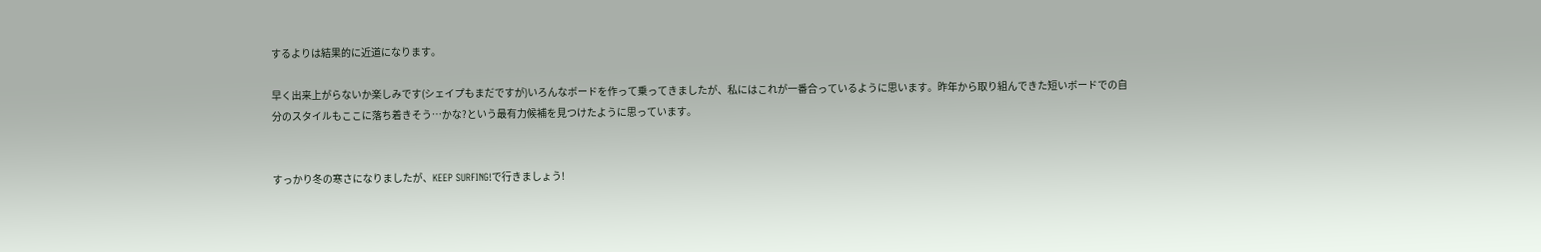するよりは結果的に近道になります。

早く出来上がらないか楽しみです(シェイプもまだですが)いろんなボードを作って乗ってきましたが、私にはこれが一番合っているように思います。昨年から取り組んできた短いボードでの自分のスタイルもここに落ち着きそう…かな?という最有力候補を見つけたように思っています。


すっかり冬の寒さになりましたが、KEEP SURFING!で行きましょう!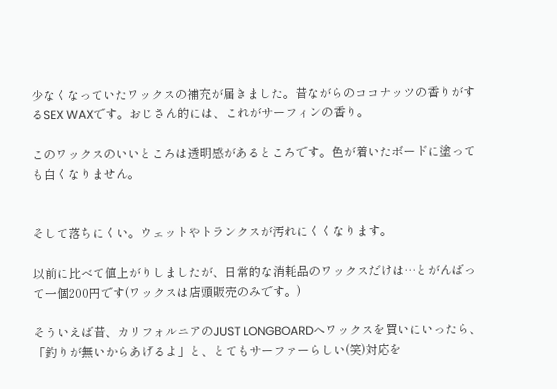少なくなっていたワックスの補充が届きました。昔ながらのココナッツの香りがするSEX WAXです。おじさん的には、これがサーフィンの香り。

このワックスのいいところは透明感があるところです。色が着いたボードに塗っても白くなりません。


そして落ちにくい。ウェットやトランクスが汚れにくくなります。

以前に比べて値上がりしましたが、日常的な消耗品のワックスだけは…とがんばって一個200円です(ワックスは店頭販売のみです。)

そういえば昔、カリフォルニアのJUST LONGBOARDへワックスを買いにいったら、「釣りが無いからあげるよ」と、とてもサーファーらしい(笑)対応を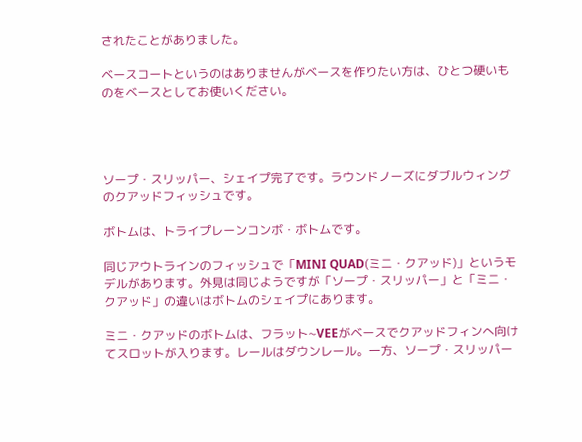されたことがありました。

ベースコートというのはありませんがベースを作りたい方は、ひとつ硬いものをベースとしてお使いください。




ソープ・スリッパー、シェイプ完了です。ラウンドノーズにダブルウィングのクアッドフィッシュです。

ボトムは、トライプレーンコンボ・ボトムです。

同じアウトラインのフィッシュで「MINI QUAD(ミニ・クアッド)」というモデルがあります。外見は同じようですが「ソープ・スリッパー」と「ミニ・クアッド」の違いはボトムのシェイプにあります。

ミニ・クアッドのボトムは、フラット~VEEがベースでクアッドフィンへ向けてスロットが入ります。レールはダウンレール。一方、ソープ・スリッパー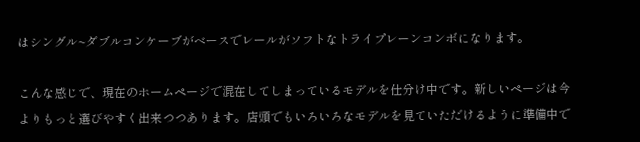はシングル~ダブルコンケーブがベースでレールがソフトなトライプレーンコンボになります。

こんな感じで、現在のホームページで混在してしまっているモデルを仕分け中です。新しいページは今よりもっと選びやすく出来つつあります。店頭でもいろいろなモデルを見ていただけるように準備中で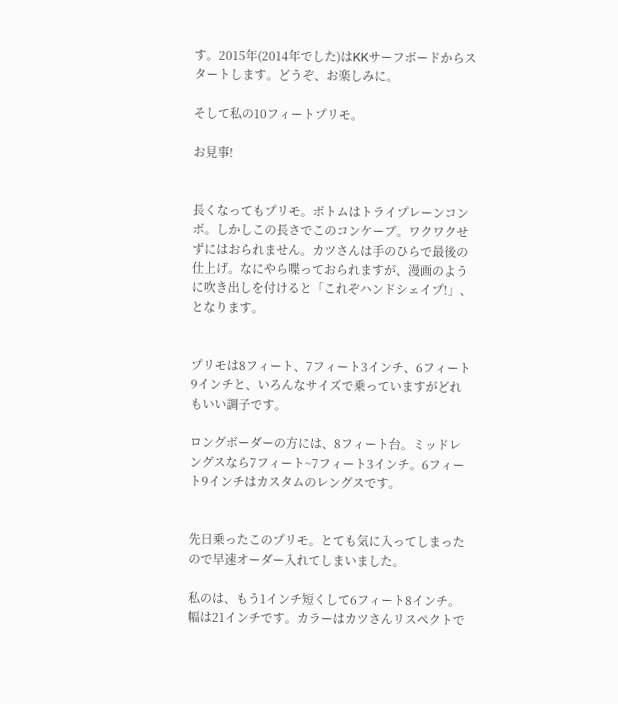す。2015年(2014年でした)はKKサーフボードからスタートします。どうぞ、お楽しみに。

そして私の10フィートプリモ。

お見事!


長くなってもプリモ。ボトムはトライプレーンコンボ。しかしこの長さでこのコンケーブ。ワクワクせずにはおられません。カツさんは手のひらで最後の仕上げ。なにやら喋っておられますが、漫画のように吹き出しを付けると「これぞハンドシェイプ!」、となります。


プリモは8フィート、7フィート3インチ、6フィート9インチと、いろんなサイズで乗っていますがどれもいい調子です。

ロングボーダーの方には、8フィート台。ミッドレングスなら7フィート~7フィート3インチ。6フィート9インチはカスタムのレングスです。


先日乗ったこのプリモ。とても気に入ってしまったので早速オーダー入れてしまいました。

私のは、もう1インチ短くして6フィート8インチ。幅は21インチです。カラーはカツさんリスペクトで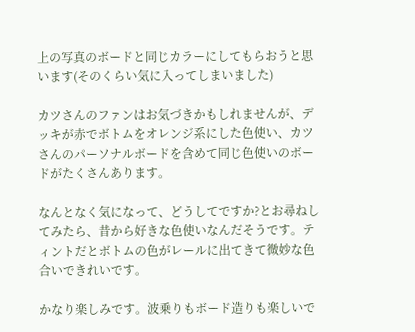上の写真のボードと同じカラーにしてもらおうと思います(そのくらい気に入ってしまいました)

カツさんのファンはお気づきかもしれませんが、デッキが赤でボトムをオレンジ系にした色使い、カツさんのパーソナルボードを含めて同じ色使いのボードがたくさんあります。

なんとなく気になって、どうしてですか?とお尋ねしてみたら、昔から好きな色使いなんだそうです。ティントだとボトムの色がレールに出てきて微妙な色合いできれいです。

かなり楽しみです。波乗りもボード造りも楽しいで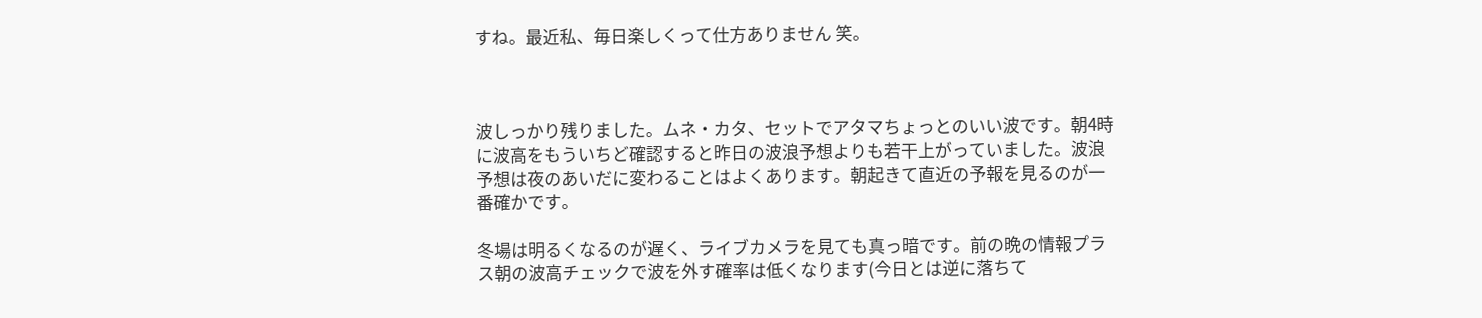すね。最近私、毎日楽しくって仕方ありません 笑。



波しっかり残りました。ムネ・カタ、セットでアタマちょっとのいい波です。朝4時に波高をもういちど確認すると昨日の波浪予想よりも若干上がっていました。波浪予想は夜のあいだに変わることはよくあります。朝起きて直近の予報を見るのが一番確かです。

冬場は明るくなるのが遅く、ライブカメラを見ても真っ暗です。前の晩の情報プラス朝の波高チェックで波を外す確率は低くなります(今日とは逆に落ちて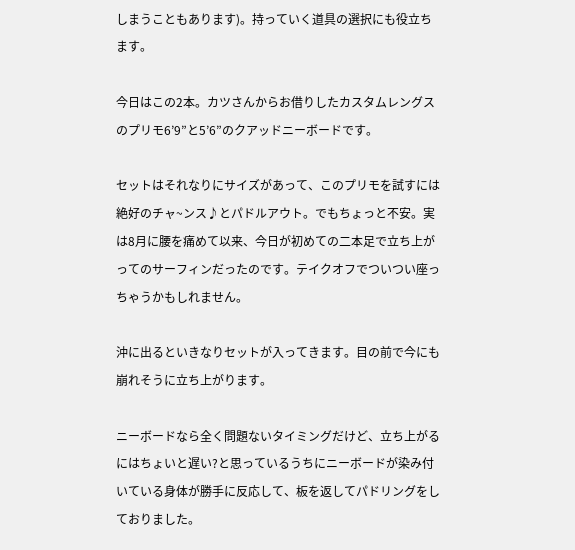しまうこともあります)。持っていく道具の選択にも役立ちます。

今日はこの2本。カツさんからお借りしたカスタムレングスのプリモ6’9”と5’6”のクアッドニーボードです。

セットはそれなりにサイズがあって、このプリモを試すには絶好のチャ~ンス♪とパドルアウト。でもちょっと不安。実は8月に腰を痛めて以来、今日が初めての二本足で立ち上がってのサーフィンだったのです。テイクオフでついつい座っちゃうかもしれません。

沖に出るといきなりセットが入ってきます。目の前で今にも崩れそうに立ち上がります。

ニーボードなら全く問題ないタイミングだけど、立ち上がるにはちょいと遅い?と思っているうちにニーボードが染み付いている身体が勝手に反応して、板を返してパドリングをしておりました。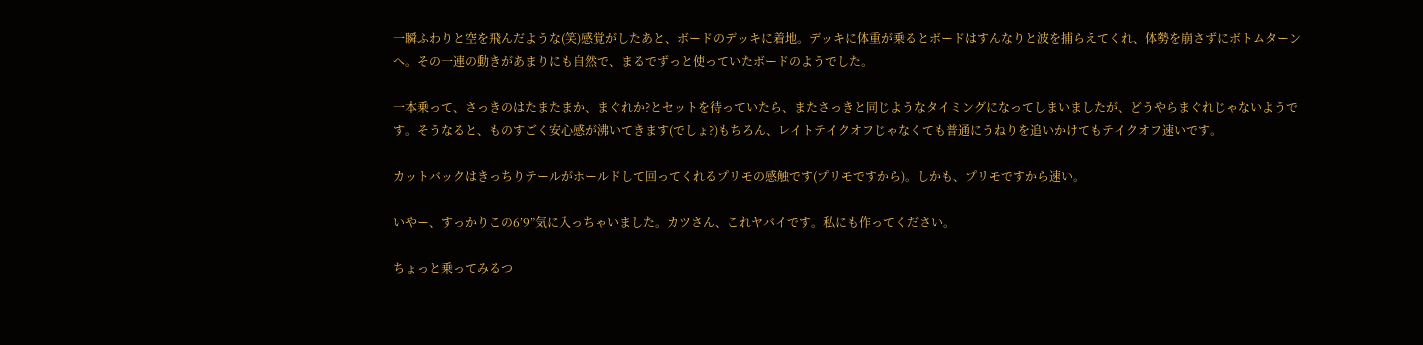一瞬ふわりと空を飛んだような(笑)感覚がしたあと、ボードのデッキに着地。デッキに体重が乗るとボードはすんなりと波を捕らえてくれ、体勢を崩さずにボトムターンへ。その一連の動きがあまりにも自然で、まるでずっと使っていたボードのようでした。

一本乗って、さっきのはたまたまか、まぐれか?とセットを待っていたら、またさっきと同じようなタイミングになってしまいましたが、どうやらまぐれじゃないようです。そうなると、ものすごく安心感が沸いてきます(でしょ?)もちろん、レイトテイクオフじゃなくても普通にうねりを追いかけてもテイクオフ速いです。

カットバックはきっちりテールがホールドして回ってくれるプリモの感触です(プリモですから)。しかも、プリモですから速い。

いやー、すっかりこの6’9”気に入っちゃいました。カツさん、これヤバイです。私にも作ってください。

ちょっと乗ってみるつ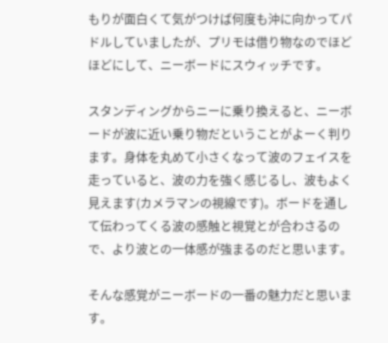もりが面白くて気がつけば何度も沖に向かってパドルしていましたが、プリモは借り物なのでほどほどにして、ニーボードにスウィッチです。

スタンディングからニーに乗り換えると、ニーボードが波に近い乗り物だということがよーく判ります。身体を丸めて小さくなって波のフェイスを走っていると、波の力を強く感じるし、波もよく見えます(カメラマンの視線です)。ボードを通して伝わってくる波の感触と視覚とが合わさるので、より波との一体感が強まるのだと思います。

そんな感覚がニーボードの一番の魅力だと思います。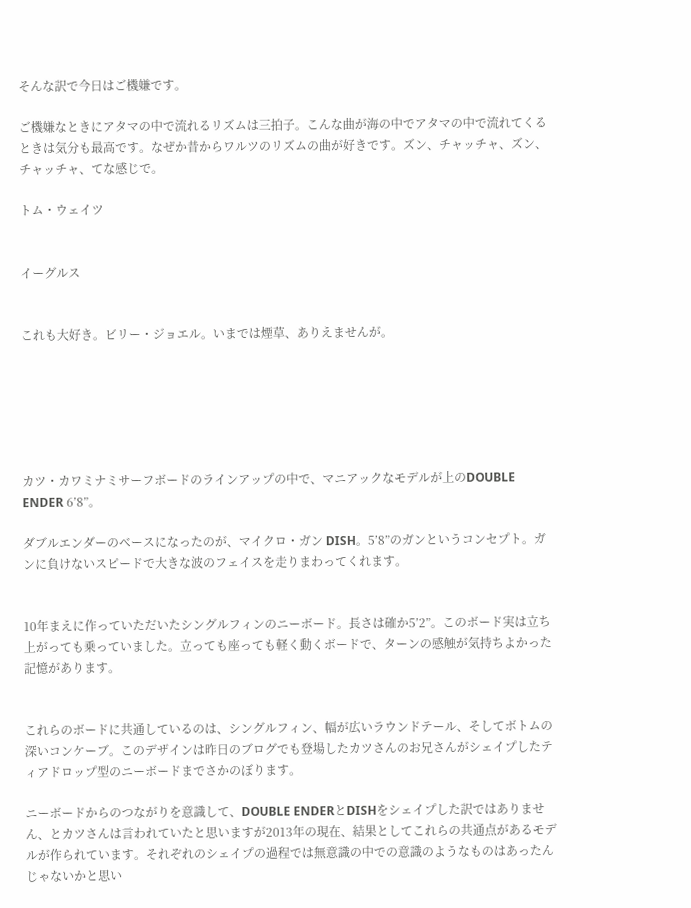そんな訳で今日はご機嫌です。

ご機嫌なときにアタマの中で流れるリズムは三拍子。こんな曲が海の中でアタマの中で流れてくるときは気分も最高です。なぜか昔からワルツのリズムの曲が好きです。ズン、チャッチャ、ズン、チャッチャ、てな感じで。

トム・ウェイツ


イーグルス


これも大好き。ビリー・ジョエル。いまでは煙草、ありえませんが。






カツ・カワミナミサーフボードのラインアップの中で、マニアックなモデルが上のDOUBLE ENDER 6’8”。

ダブルエンダーのベースになったのが、マイクロ・ガン DISH。5’8”のガンというコンセプト。ガンに負けないスピードで大きな波のフェイスを走りまわってくれます。


10年まえに作っていただいたシングルフィンのニーボード。長さは確か5’2”。このボード実は立ち上がっても乗っていました。立っても座っても軽く動くボードで、ターンの感触が気持ちよかった記憶があります。


これらのボードに共通しているのは、シングルフィン、幅が広いラウンドテール、そしてボトムの深いコンケーブ。このデザインは昨日のブログでも登場したカツさんのお兄さんがシェイプしたティアドロップ型のニーボードまでさかのぼります。

ニーボードからのつながりを意識して、DOUBLE ENDERとDISHをシェイプした訳ではありません、とカツさんは言われていたと思いますが2013年の現在、結果としてこれらの共通点があるモデルが作られています。それぞれのシェイプの過程では無意識の中での意識のようなものはあったんじゃないかと思い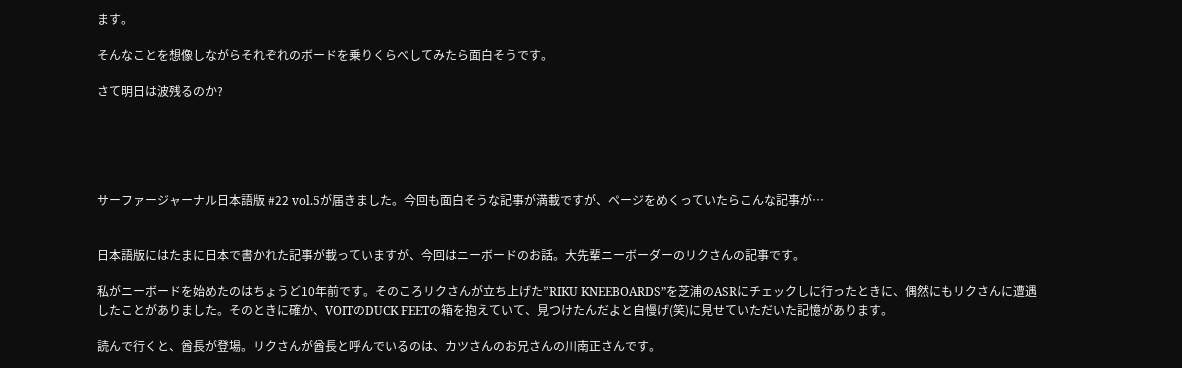ます。

そんなことを想像しながらそれぞれのボードを乗りくらべしてみたら面白そうです。

さて明日は波残るのか?





サーファージャーナル日本語版 #22 vol.5が届きました。今回も面白そうな記事が満載ですが、ページをめくっていたらこんな記事が…


日本語版にはたまに日本で書かれた記事が載っていますが、今回はニーボードのお話。大先輩ニーボーダーのリクさんの記事です。

私がニーボードを始めたのはちょうど10年前です。そのころリクさんが立ち上げた”RIKU KNEEBOARDS”を芝浦のASRにチェックしに行ったときに、偶然にもリクさんに遭遇したことがありました。そのときに確か、VOITのDUCK FEETの箱を抱えていて、見つけたんだよと自慢げ(笑)に見せていただいた記憶があります。

読んで行くと、酋長が登場。リクさんが酋長と呼んでいるのは、カツさんのお兄さんの川南正さんです。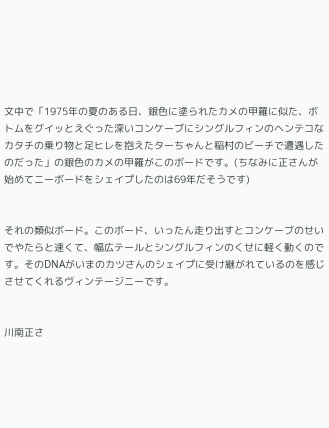文中で「1975年の夏のある日、銀色に塗られたカメの甲羅に似た、ボトムをグイッとえぐった深いコンケーブにシングルフィンのヘンテコなカタチの乗り物と足ヒレを抱えたターちゃんと稲村のビーチで遭遇したのだった」の銀色のカメの甲羅がこのボードです。(ちなみに正さんが始めてニーボードをシェイプしたのは69年だそうです)


それの類似ボード。このボード、いったん走り出すとコンケーブのせいでやたらと速くて、幅広テールとシングルフィンのくせに軽く動くのです。そのDNAがいまのカツさんのシェイプに受け継がれているのを感じさせてくれるヴィンテージニーです。


川南正さ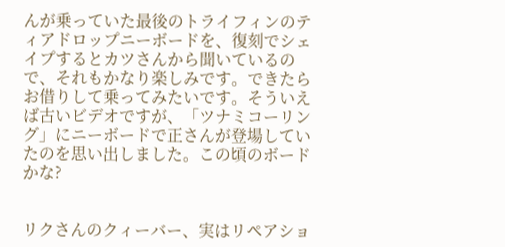んが乗っていた最後のトライフィンのティアドロップニーボードを、復刻でシェイプするとカツさんから聞いているので、それもかなり楽しみです。できたらお借りして乗ってみたいです。そういえば古いビデオですが、「ツナミコーリング」にニーボードで正さんが登場していたのを思い出しました。この頃のボードかな?


リクさんのクィーバー、実はリペアショ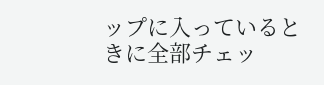ップに入っているときに全部チェッ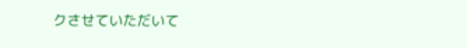クさせていただいて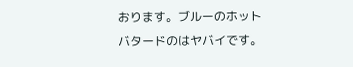おります。ブルーのホットバタードのはヤバイです。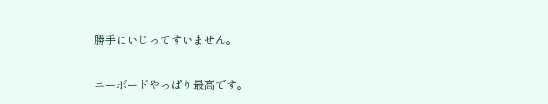勝手にいじってすいません。

ニーボードやっぱり最高です。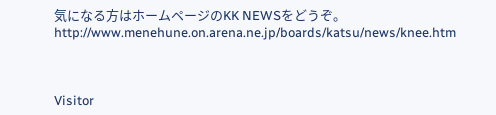気になる方はホームページのKK NEWSをどうぞ。http://www.menehune.on.arena.ne.jp/boards/katsu/news/knee.htm



Visitor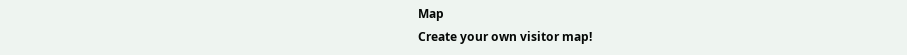Map
Create your own visitor map!